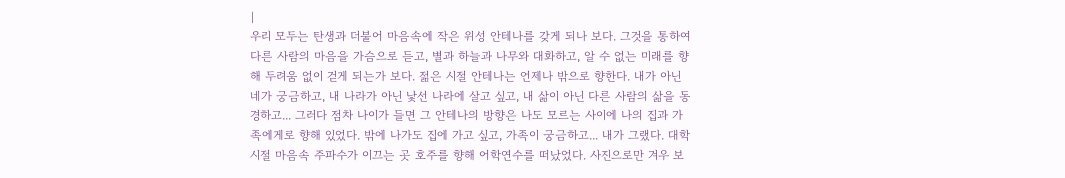|
우리 모두는 탄생과 더불어 마음속에 작은 위성 안테나를 갖게 되나 보다. 그것을 통하여 다른 사람의 마음을 가슴으로 듣고, 별과 하늘과 나무와 대화하고, 알 수 없는 미래를 향해 두려움 없이 걷게 되는가 보다. 젊은 시절 안테나는 언제나 밖으로 향한다. 내가 아닌 네가 궁금하고, 내 나라가 아닌 낯선 나라에 살고 싶고, 내 삶이 아닌 다른 사람의 삶을 동경하고... 그러다 점차 나이가 들면 그 안테나의 방향은 나도 모르는 사이에 나의 집과 가족에게로 향해 있었다. 밖에 나가도 집에 가고 싶고, 가족이 궁금하고... 내가 그랬다. 대학 시절 마음속 주파수가 이끄는 곳 호주를 향해 어학연수를 떠났었다. 사진으로만 겨우 보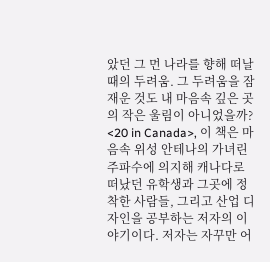았던 그 먼 나라를 향해 떠날 때의 두려움. 그 두려움을 잠재운 것도 내 마음속 깊은 곳의 작은 울림이 아니었을까? <20 in Canada>, 이 책은 마음속 위성 안테나의 가녀린 주파수에 의지해 캐나다로 떠났던 유학생과 그곳에 정착한 사람들, 그리고 산업 디자인을 공부하는 저자의 이야기이다. 저자는 자꾸만 어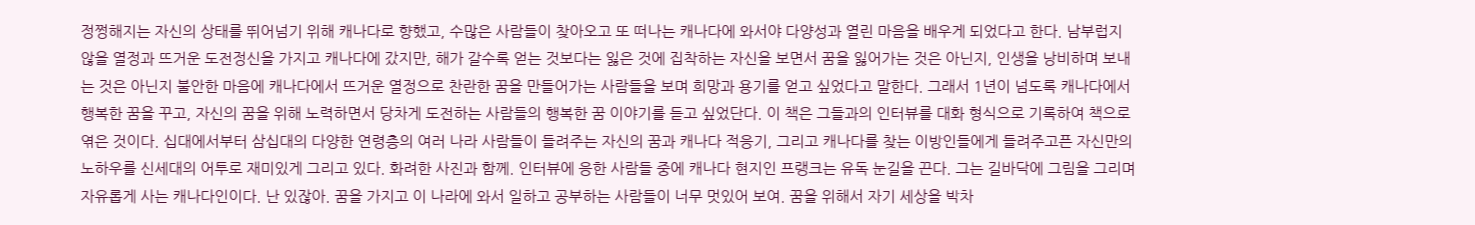정쩡해지는 자신의 상태를 뛰어넘기 위해 캐나다로 향했고, 수많은 사람들이 찾아오고 또 떠나는 캐나다에 와서야 다양성과 열린 마음을 배우게 되었다고 한다. 남부럽지 않을 열정과 뜨거운 도전정신을 가지고 캐나다에 갔지만, 해가 갈수록 얻는 것보다는 잃은 것에 집착하는 자신을 보면서 꿈을 잃어가는 것은 아닌지, 인생을 낭비하며 보내는 것은 아닌지 불안한 마음에 캐나다에서 뜨거운 열정으로 찬란한 꿈을 만들어가는 사람들을 보며 희망과 용기를 얻고 싶었다고 말한다. 그래서 1년이 넘도록 캐나다에서 행복한 꿈을 꾸고, 자신의 꿈을 위해 노력하면서 당차게 도전하는 사람들의 행복한 꿈 이야기를 듣고 싶었단다. 이 책은 그들과의 인터뷰를 대화 형식으로 기록하여 책으로 엮은 것이다. 십대에서부터 삼십대의 다양한 연령층의 여러 나라 사람들이 들려주는 자신의 꿈과 캐나다 적응기, 그리고 캐나다를 찾는 이방인들에게 들려주고픈 자신만의 노하우를 신세대의 어투로 재미있게 그리고 있다. 화려한 사진과 함께. 인터뷰에 응한 사람들 중에 캐나다 현지인 프랭크는 유독 눈길을 끈다. 그는 길바닥에 그림을 그리며 자유롭게 사는 캐나다인이다. 난 있잖아. 꿈을 가지고 이 나라에 와서 일하고 공부하는 사람들이 너무 멋있어 보여. 꿈을 위해서 자기 세상을 박차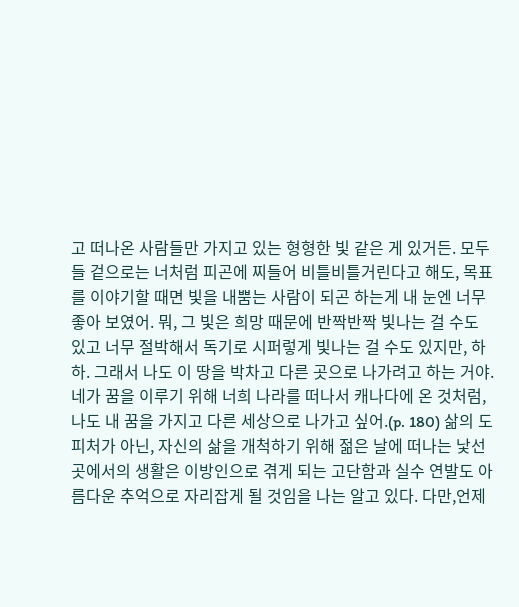고 떠나온 사람들만 가지고 있는 형형한 빛 같은 게 있거든. 모두들 겉으로는 너처럼 피곤에 찌들어 비틀비틀거린다고 해도, 목표를 이야기할 때면 빛을 내뿜는 사람이 되곤 하는게 내 눈엔 너무 좋아 보였어. 뭐, 그 빛은 희망 때문에 반짝반짝 빛나는 걸 수도 있고 너무 절박해서 독기로 시퍼렇게 빛나는 걸 수도 있지만, 하하. 그래서 나도 이 땅을 박차고 다른 곳으로 나가려고 하는 거야. 네가 꿈을 이루기 위해 너희 나라를 떠나서 캐나다에 온 것처럼, 나도 내 꿈을 가지고 다른 세상으로 나가고 싶어.(p. 180) 삶의 도피처가 아닌, 자신의 삶을 개척하기 위해 젊은 날에 떠나는 낯선 곳에서의 생활은 이방인으로 겪게 되는 고단함과 실수 연발도 아름다운 추억으로 자리잡게 될 것임을 나는 알고 있다. 다만,언제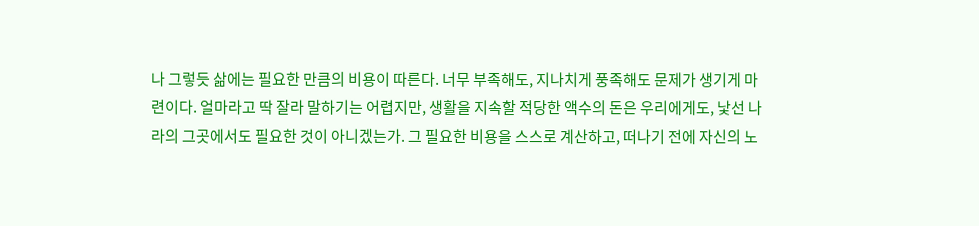나 그렇듯 삶에는 필요한 만큼의 비용이 따른다. 너무 부족해도, 지나치게 풍족해도 문제가 생기게 마련이다. 얼마라고 딱 잘라 말하기는 어렵지만, 생활을 지속할 적당한 액수의 돈은 우리에게도, 낯선 나라의 그곳에서도 필요한 것이 아니겠는가. 그 필요한 비용을 스스로 계산하고, 떠나기 전에 자신의 노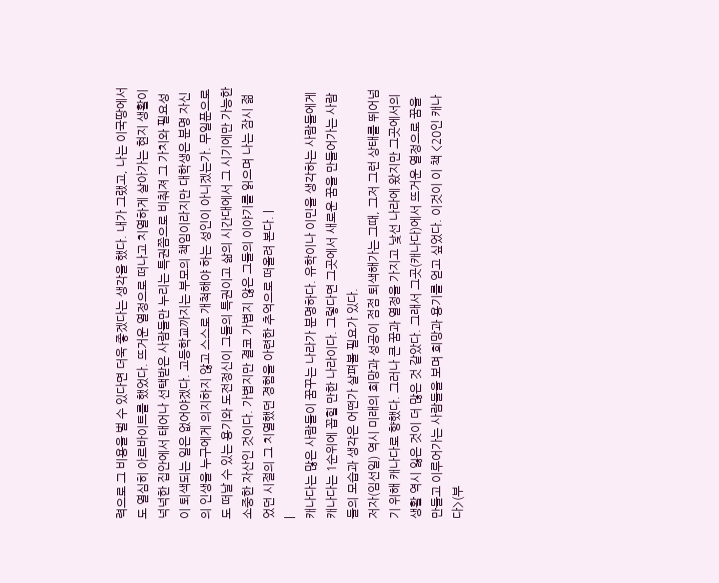력으로 그 비용을 벌 수 있다면 더욱 좋겠다는 생각을 했다. 내가 그랬고, 나는 이국땅에서도 열심히 아르바이트를 했었다. 뜨거운 열정으로 떠나고 치열하게 살아가는 현지 생활이 넉넉한 집안에서 태어나 선택받은 사람들만 누리는 특권쯤으로 비춰져 그 가치와 필요성이 퇴색되는 일은 없어야겠다. 고등학교까지는 부모의 책임이라지만 대학생은 분명 자신의 인생을 누구에게 의지하지 않고 스스로 개척해야 하는 성인이 아니겠는가. 무일푼으로도 떠날 수 있는 용기와 도전정신이 그들의 특권이고 삶의 시간대에서 그 시기에만 가능한 소중한 자산인 것이다. 가볍지만 결코 가볍지 않은 그들의 이야기를 읽으며 나는 잠시 젊었던 시절의 그 치열했던 경험을 아련한 추억으로 떠올려 본다. |
|
캐나다는 많은 사람들이 꿈꾸는 나라가 분명하다. 유학이나 이민을 생각하는 사람들에게 캐나다는 1순위에 꼽힐 만한 나라이다. 그렇다면 그곳에서 새로운 꿈을 만들어가는 사람들의 모습과 생각은 어떤가 살펴볼 필요가 있다.
저자(임선일) 역시 미래의 희망과 성공이 점점 퇴색해가는 그때, 그저 그런 상태를 뛰어넘기 위해 캐나다로 향했다. 그러나 큰 꿈과 열정을 가지고 낯선 나라에 왔지만 그곳에서의 생활 역시 잃은 것이 더 많은 것 같았다. 그래서 그곳(캐나다)에서 뜨거운 열정으로 꿈을 만들고 이루어가는 사람들을 보며 희망과 용기를 얻고 싶었다. 이것이 이 책 <20인 캐나다>(부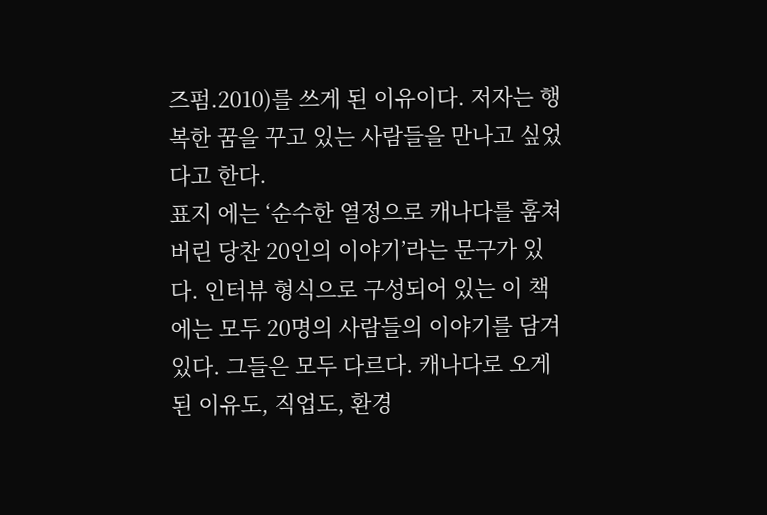즈펌.2010)를 쓰게 된 이유이다. 저자는 행복한 꿈을 꾸고 있는 사람들을 만나고 싶었다고 한다.
표지 에는 ‘순수한 열정으로 캐나다를 훔쳐버린 당찬 20인의 이야기’라는 문구가 있다. 인터뷰 형식으로 구성되어 있는 이 책에는 모두 20명의 사람들의 이야기를 담겨 있다. 그들은 모두 다르다. 캐나다로 오게 된 이유도, 직업도, 환경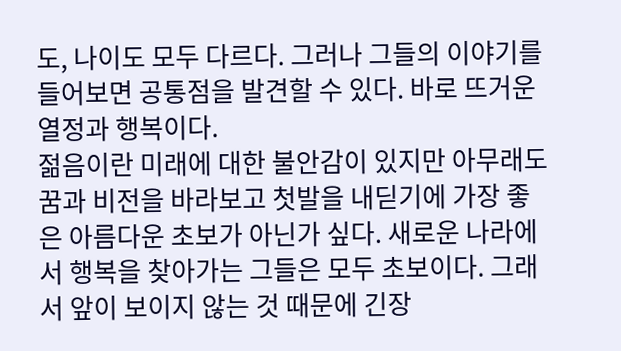도, 나이도 모두 다르다. 그러나 그들의 이야기를 들어보면 공통점을 발견할 수 있다. 바로 뜨거운 열정과 행복이다.
젊음이란 미래에 대한 불안감이 있지만 아무래도 꿈과 비전을 바라보고 첫발을 내딛기에 가장 좋은 아름다운 초보가 아닌가 싶다. 새로운 나라에서 행복을 찾아가는 그들은 모두 초보이다. 그래서 앞이 보이지 않는 것 때문에 긴장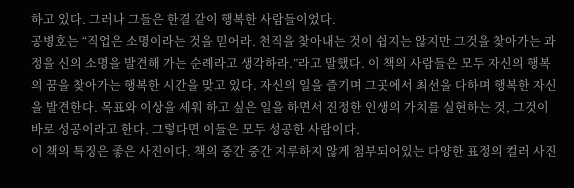하고 있다. 그러나 그들은 한결 같이 행복한 사람들이었다.
공병호는 “직업은 소명이라는 것을 믿어라. 천직을 찾아내는 것이 쉽지는 않지만 그것을 찾아가는 과정을 신의 소명을 발견해 가는 순례라고 생각하라.”라고 말했다. 이 책의 사람들은 모두 자신의 행복의 꿈을 찾아가는 행복한 시간을 맞고 있다. 자신의 일을 즐기며 그곳에서 최선을 다하며 행복한 자신을 발견한다. 목표와 이상을 세워 하고 싶은 일을 하면서 진정한 인생의 가치를 실현하는 것, 그것이 바로 성공이라고 한다. 그렇다면 이들은 모두 성공한 사람이다.
이 책의 특징은 좋은 사진이다. 책의 중간 중간 지루하지 않게 첨부되어있는 다양한 표정의 컬러 사진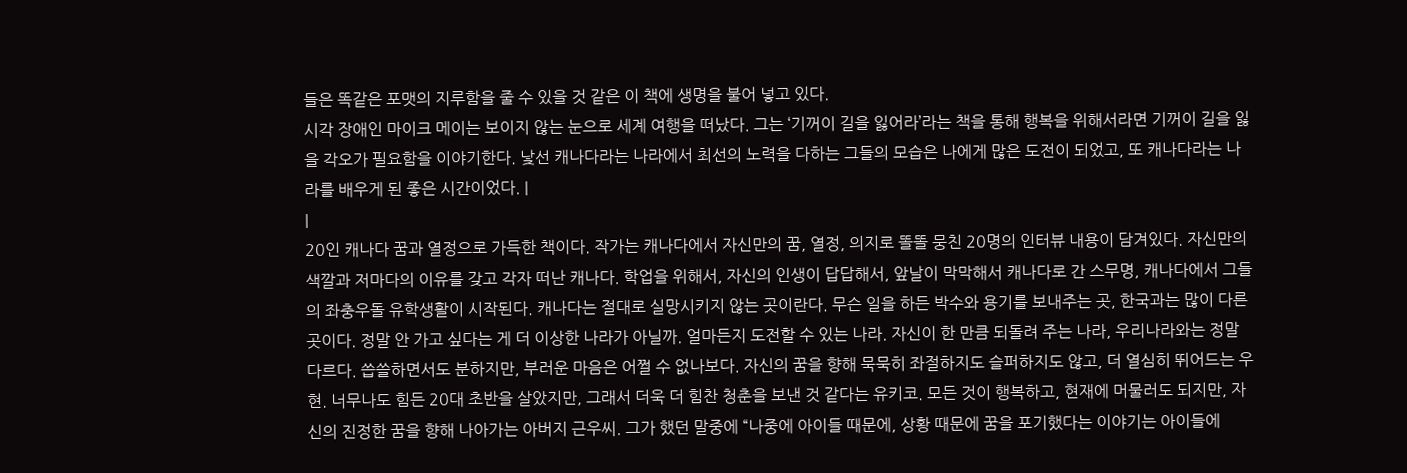들은 똑같은 포맷의 지루함을 줄 수 있을 것 같은 이 책에 생명을 불어 넣고 있다.
시각 장애인 마이크 메이는 보이지 않는 눈으로 세계 여행을 떠났다. 그는 ‘기꺼이 길을 잃어라’라는 책을 통해 행복을 위해서라면 기꺼이 길을 잃을 각오가 필요함을 이야기한다. 낯선 캐나다라는 나라에서 최선의 노력을 다하는 그들의 모습은 나에게 많은 도전이 되었고, 또 캐나다라는 나라를 배우게 된 좋은 시간이었다. |
|
20인 캐나다 꿈과 열정으로 가득한 책이다. 작가는 캐나다에서 자신만의 꿈, 열정, 의지로 똘똘 뭉친 20명의 인터뷰 내용이 담겨있다. 자신만의 색깔과 저마다의 이유를 갖고 각자 떠난 캐나다. 학업을 위해서, 자신의 인생이 답답해서, 앞날이 막막해서 캐나다로 간 스무명, 캐나다에서 그들의 좌충우돌 유학생활이 시작된다. 캐나다는 절대로 실망시키지 않는 곳이란다. 무슨 일을 하든 박수와 용기를 보내주는 곳, 한국과는 많이 다른 곳이다. 정말 안 가고 싶다는 게 더 이상한 나라가 아닐까. 얼마든지 도전할 수 있는 나라. 자신이 한 만큼 되돌려 주는 나라, 우리나라와는 정말 다르다. 씁쓸하면서도 분하지만, 부러운 마음은 어쩔 수 없나보다. 자신의 꿈을 향해 묵묵히 좌절하지도 슬퍼하지도 않고, 더 열심히 뛰어드는 우현. 너무나도 힘든 20대 초반을 살았지만, 그래서 더욱 더 힘찬 청춘을 보낸 것 같다는 유키코. 모든 것이 행복하고, 현재에 머물러도 되지만, 자신의 진정한 꿈을 향해 나아가는 아버지 근우씨. 그가 했던 말중에 “나중에 아이들 때문에, 상황 때문에 꿈을 포기했다는 이야기는 아이들에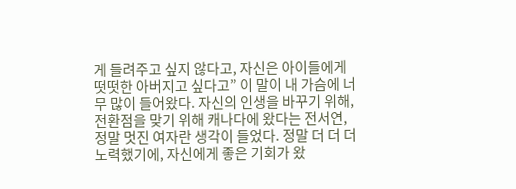게 들려주고 싶지 않다고, 자신은 아이들에게 떳떳한 아버지고 싶다고” 이 말이 내 가슴에 너무 많이 들어왔다. 자신의 인생을 바꾸기 위해, 전환점을 맞기 위해 캐나다에 왔다는 전서연, 정말 멋진 여자란 생각이 들었다. 정말 더 더 더 노력했기에, 자신에게 좋은 기회가 왔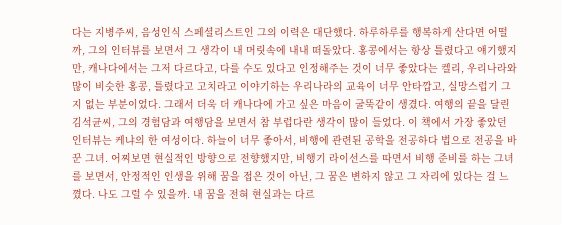다는 지병주씨, 음성인식 스페셜리스트인 그의 이력은 대단했다. 하루하루를 행복하게 산다면 어떨까, 그의 인터뷰를 보면서 그 생각이 내 머릿속에 내내 떠돌았다. 홍콩에서는 항상 틀렸다고 얘기했지만, 캐나다에서는 그저 다르다고, 다를 수도 있다고 인정해주는 것이 너무 좋았다는 켈리, 우리나라와 많이 비슷한 홍콩, 틀렸다고 고치라고 이야기하는 우리나라의 교육이 너무 안타깝고, 실망스럽기 그지 없는 부분이었다. 그래서 더욱 더 캐나다에 가고 싶은 마음이 굴뚝같이 생겼다. 여행의 끝을 달린 김석균씨, 그의 경험담과 여행담을 보면서 참 부럽다란 생각이 많이 들었다. 이 책에서 가장 좋았던 인터뷰는 케냐의 한 여성이다. 하늘이 너무 좋아서, 비행에 관련된 공학을 전공하다 법으로 전공을 바꾼 그녀. 어찌보면 현실적인 방향으로 전향했지만, 비행기 라이선스를 따면서 비행 준비를 하는 그녀를 보면서, 안정적인 인생을 위해 꿈을 접은 것이 아닌, 그 꿈은 변하지 않고 그 자리에 있다는 걸 느꼈다. 나도 그럴 수 있을까. 내 꿈을 전혀 현실과는 다르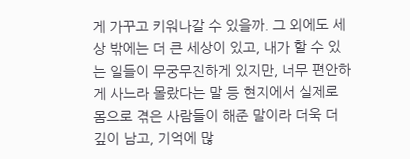게 가꾸고 키워나갈 수 있을까. 그 외에도 세상 밖에는 더 큰 세상이 있고, 내가 할 수 있는 일들이 무궁무진하게 있지만, 너무 편안하게 사느라 몰랐다는 말 등 현지에서 실제로 몸으로 겪은 사람들이 해준 말이라 더욱 더 깊이 남고, 기억에 많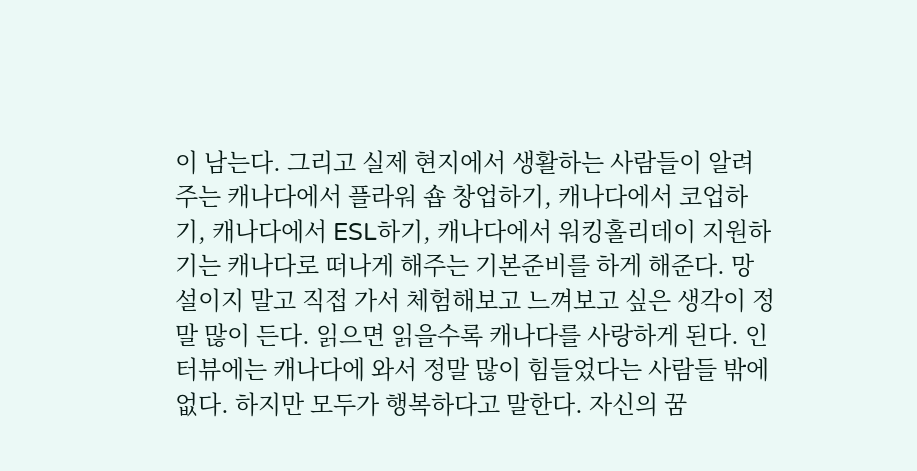이 남는다. 그리고 실제 현지에서 생활하는 사람들이 알려주는 캐나다에서 플라워 숍 창업하기, 캐나다에서 코업하기, 캐나다에서 ESL하기, 캐나다에서 워킹홀리데이 지원하기는 캐나다로 떠나게 해주는 기본준비를 하게 해준다. 망설이지 말고 직접 가서 체험해보고 느껴보고 싶은 생각이 정말 많이 든다. 읽으면 읽을수록 캐나다를 사랑하게 된다. 인터뷰에는 캐나다에 와서 정말 많이 힘들었다는 사람들 밖에 없다. 하지만 모두가 행복하다고 말한다. 자신의 꿈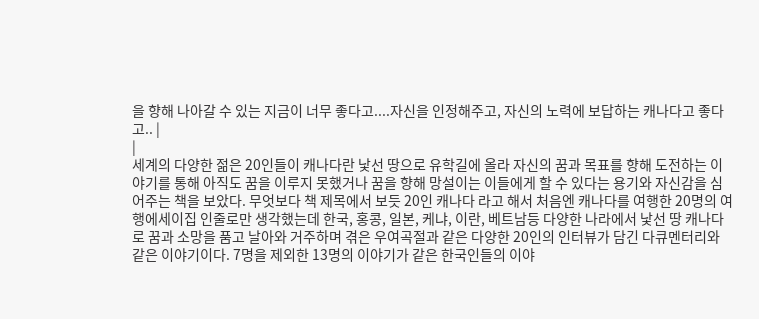을 향해 나아갈 수 있는 지금이 너무 좋다고....자신을 인정해주고, 자신의 노력에 보답하는 캐나다고 좋다고.. |
|
세계의 다양한 젊은 20인들이 캐나다란 낯선 땅으로 유학길에 올라 자신의 꿈과 목표를 향해 도전하는 이야기를 통해 아직도 꿈을 이루지 못했거나 꿈을 향해 망설이는 이들에게 할 수 있다는 용기와 자신감을 심어주는 책을 보았다. 무엇보다 책 제목에서 보듯 20인 캐나다 라고 해서 처음엔 캐나다를 여행한 20명의 여행에세이집 인줄로만 생각했는데 한국, 홍콩, 일본, 케냐, 이란, 베트남등 다양한 나라에서 낯선 땅 캐나다로 꿈과 소망을 품고 날아와 거주하며 겪은 우여곡절과 같은 다양한 20인의 인터뷰가 담긴 다큐멘터리와 같은 이야기이다. 7명을 제외한 13명의 이야기가 같은 한국인들의 이야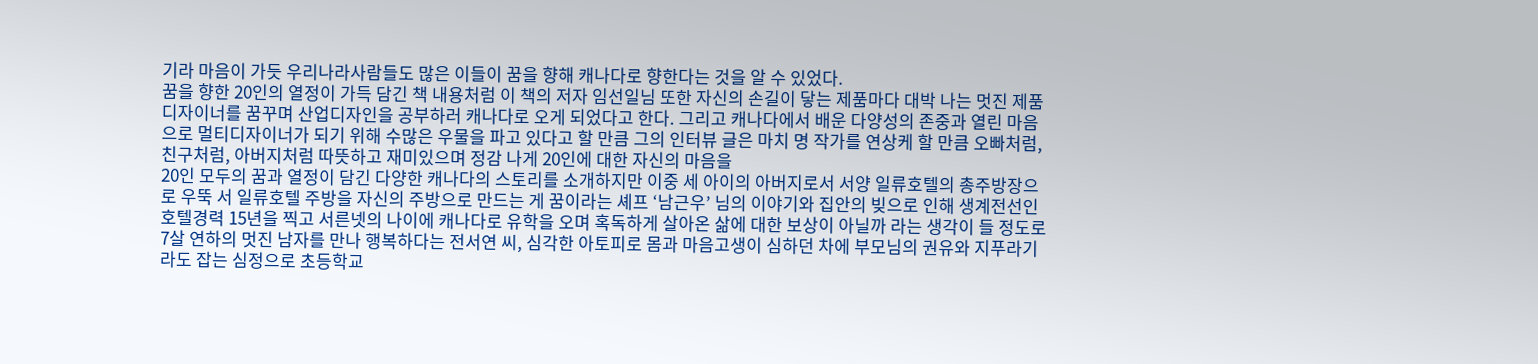기라 마음이 가듯 우리나라사람들도 많은 이들이 꿈을 향해 캐나다로 향한다는 것을 알 수 있었다.
꿈을 향한 20인의 열정이 가득 담긴 책 내용처럼 이 책의 저자 임선일님 또한 자신의 손길이 닿는 제품마다 대박 나는 멋진 제품디자이너를 꿈꾸며 산업디자인을 공부하러 캐나다로 오게 되었다고 한다. 그리고 캐나다에서 배운 다양성의 존중과 열린 마음으로 멀티디자이너가 되기 위해 수많은 우물을 파고 있다고 할 만큼 그의 인터뷰 글은 마치 명 작가를 연상케 할 만큼 오빠처럼, 친구처럼, 아버지처럼 따뜻하고 재미있으며 정감 나게 20인에 대한 자신의 마음을
20인 모두의 꿈과 열정이 담긴 다양한 캐나다의 스토리를 소개하지만 이중 세 아이의 아버지로서 서양 일류호텔의 총주방장으로 우뚝 서 일류호텔 주방을 자신의 주방으로 만드는 게 꿈이라는 셰프 ‘남근우’ 님의 이야기와 집안의 빚으로 인해 생계전선인 호텔경력 15년을 찍고 서른넷의 나이에 캐나다로 유학을 오며 혹독하게 살아온 삶에 대한 보상이 아닐까 라는 생각이 들 정도로 7살 연하의 멋진 남자를 만나 행복하다는 전서연 씨, 심각한 아토피로 몸과 마음고생이 심하던 차에 부모님의 권유와 지푸라기라도 잡는 심정으로 초등학교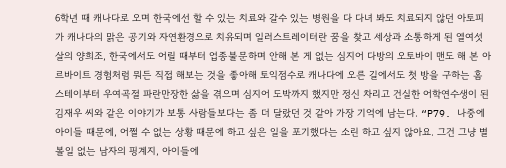6학년 때 캐나다로 오며 한국에선 할 수 있는 치료와 갈수 있는 병원을 다 다녀 봐도 치료되지 않던 아토피가 캐나다의 맑은 공기와 자연환경으로 치유되며 일러스트레이터란 꿈을 찾고 세상과 소통하게 된 열여섯 살의 양희조, 한국에서도 어릴 때부터 업종불문하며 안해 본 게 없는 심지어 다방의 오토바이 맨도 해 본 아르바이트 경험처럼 뭐든 직접 해보는 것을 좋아해 토익점수로 캐나다에 오른 길에서도 첫 방을 구하는 홈 스테이부터 우여곡절 파란만장한 삶을 겪으며 심지어 도박까지 했지만 정신 차리고 건실한 어학연수생이 된 김재우 씨와 같은 이야기가 보통 사람들보다는 좀 더 달랐던 것 같아 가장 기억에 남는다. “P79. 나중에 아이들 때문에, 어쩔 수 없는 상황 때문에 하고 싶은 일을 포기했다는 소린 하고 싶지 않아요. 그건 그냥 별 볼일 없는 남자의 핑계지, 아이들에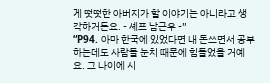게 떳떳한 아버지가 할 이야기는 아니라고 생각하거든요. - 셰프 남근우 -”
“P94. 아마 한국에 있었다면 내 돈쓰면서 공부하는데도 사람들 눈치 때문에 힘들었을 거예요. 그 나이에 시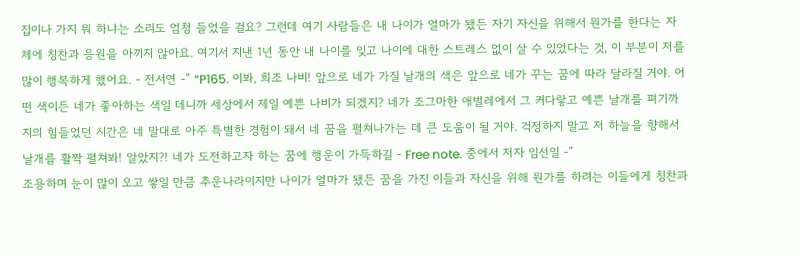집이나 가지 뭐 하냐는 소리도 엄청 들었을 걸요? 그런데 여기 사람들은 내 나이가 얼마가 됐든 자기 자신을 위해서 뭔가를 한다는 자체에 칭찬과 응원을 아끼지 않아요. 여기서 지낸 1년 동안 내 나이를 잊고 나이에 대한 스트레스 없이 살 수 있었다는 것, 이 부분이 저를 많이 행복하게 했어요. - 전서연 -” “P165. 이봐, 희조 나비! 앞으로 네가 가질 날개의 색은 앞으로 네가 꾸는 꿈에 따라 달라질 거야. 어떤 색이든 네가 좋아하는 색일 테니까 세상에서 제일 예쁜 나비가 되겠지? 네가 조그마한 애벌레에서 그 커다랗고 예쁜 날개를 펴기까지의 힘들었던 시간은 네 말대로 아주 특별한 경험이 돼서 네 꿈을 펼쳐나가는 데 큰 도움이 될 거야. 걱정하지 말고 저 하늘을 향해서 날개를 활짝 펼쳐봐! 알았지?! 네가 도전하고자 하는 꿈에 행운이 가득하길 - Free note. 중에서 저자 임선일 -”
조용하며 눈이 많이 오고 쌓일 만큼 추운나라이지만 나이가 얼마가 됐든 꿈을 가진 이들과 자신을 위해 뭔가를 하려는 이들에게 칭찬과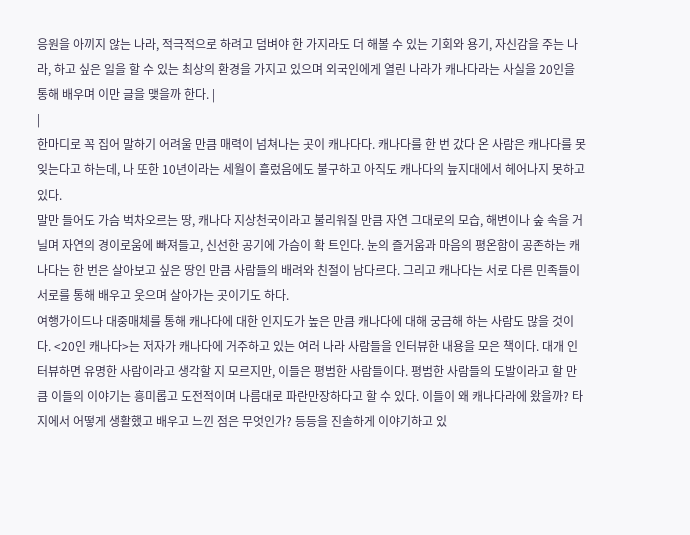응원을 아끼지 않는 나라, 적극적으로 하려고 덤벼야 한 가지라도 더 해볼 수 있는 기회와 용기, 자신감을 주는 나라, 하고 싶은 일을 할 수 있는 최상의 환경을 가지고 있으며 외국인에게 열린 나라가 캐나다라는 사실을 20인을 통해 배우며 이만 글을 맺을까 한다. |
|
한마디로 꼭 집어 말하기 어려울 만큼 매력이 넘쳐나는 곳이 캐나다다. 캐나다를 한 번 갔다 온 사람은 캐나다를 못 잊는다고 하는데, 나 또한 10년이라는 세월이 흘렀음에도 불구하고 아직도 캐나다의 늪지대에서 헤어나지 못하고 있다.
말만 들어도 가슴 벅차오르는 땅, 캐나다 지상천국이라고 불리워질 만큼 자연 그대로의 모습, 해변이나 숲 속을 거닐며 자연의 경이로움에 빠져들고, 신선한 공기에 가슴이 확 트인다. 눈의 즐거움과 마음의 평온함이 공존하는 캐나다는 한 번은 살아보고 싶은 땅인 만큼 사람들의 배려와 친절이 남다르다. 그리고 캐나다는 서로 다른 민족들이 서로를 통해 배우고 웃으며 살아가는 곳이기도 하다.
여행가이드나 대중매체를 통해 캐나다에 대한 인지도가 높은 만큼 캐나다에 대해 궁금해 하는 사람도 많을 것이다. <20인 캐나다>는 저자가 캐나다에 거주하고 있는 여러 나라 사람들을 인터뷰한 내용을 모은 책이다. 대개 인터뷰하면 유명한 사람이라고 생각할 지 모르지만, 이들은 평범한 사람들이다. 평범한 사람들의 도발이라고 할 만큼 이들의 이야기는 흥미롭고 도전적이며 나름대로 파란만장하다고 할 수 있다. 이들이 왜 캐나다라에 왔을까? 타지에서 어떻게 생활했고 배우고 느낀 점은 무엇인가? 등등을 진솔하게 이야기하고 있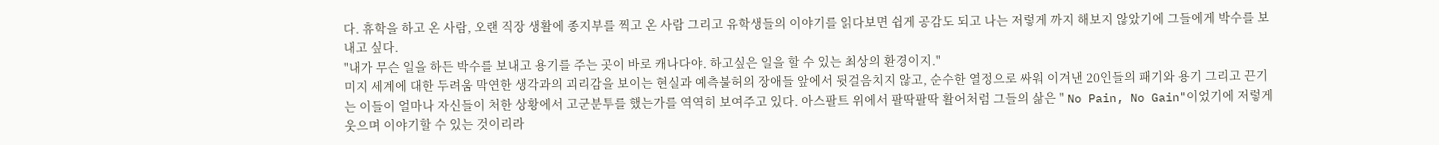다. 휴학을 하고 온 사람, 오랜 직장 생활에 종지부를 찍고 온 사람 그리고 유학생들의 이야기를 읽다보면 쉽게 공감도 되고 나는 저렇게 까지 해보지 않았기에 그들에게 박수를 보내고 싶다.
"내가 무슨 일을 하든 박수를 보내고 용기를 주는 곳이 바로 캐나다야. 하고싶은 일을 할 수 있는 최상의 환경이지."
미지 세계에 대한 두려움 막연한 생각과의 괴리감을 보이는 현실과 예측불허의 장애들 앞에서 뒷걸음치지 않고, 순수한 열정으로 싸워 이겨낸 20인들의 패기와 용기 그리고 끈기는 이들이 얼마나 자신들이 처한 상황에서 고군분투를 했는가를 역역히 보여주고 있다. 아스팔트 위에서 팔딱팔딱 활어처럼 그들의 삶은 " No Pain, No Gain"이었기에 저렇게 웃으며 이야기할 수 있는 것이리라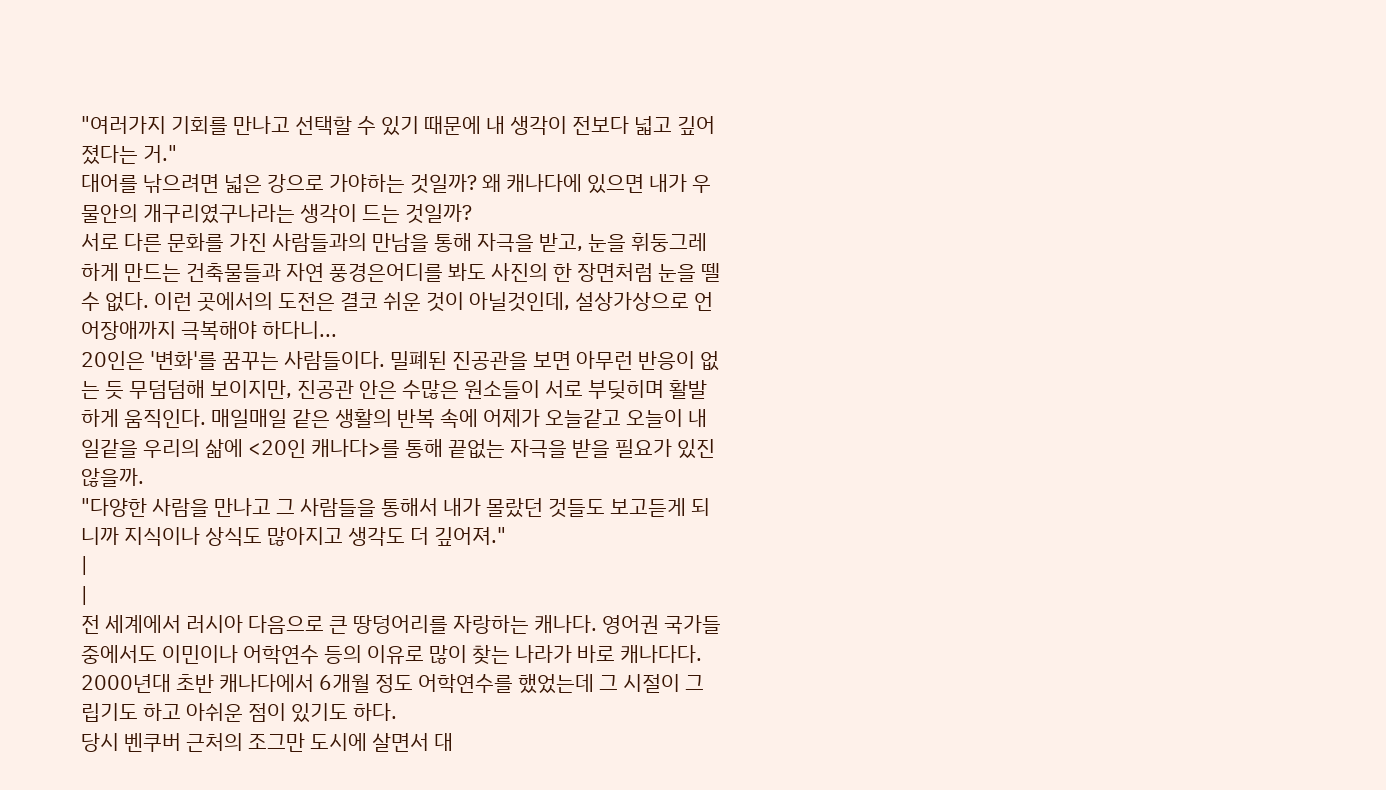"여러가지 기회를 만나고 선택할 수 있기 때문에 내 생각이 전보다 넓고 깊어졌다는 거."
대어를 낚으려면 넓은 강으로 가야하는 것일까? 왜 캐나다에 있으면 내가 우물안의 개구리였구나라는 생각이 드는 것일까?
서로 다른 문화를 가진 사람들과의 만남을 통해 자극을 받고, 눈을 휘둥그레하게 만드는 건축물들과 자연 풍경은어디를 봐도 사진의 한 장면처럼 눈을 뗄 수 없다. 이런 곳에서의 도전은 결코 쉬운 것이 아닐것인데, 설상가상으로 언어장애까지 극복해야 하다니...
20인은 '변화'를 꿈꾸는 사람들이다. 밀폐된 진공관을 보면 아무런 반응이 없는 듯 무덤덤해 보이지만, 진공관 안은 수많은 원소들이 서로 부딪히며 활발하게 움직인다. 매일매일 같은 생활의 반복 속에 어제가 오늘같고 오늘이 내일같을 우리의 삶에 <20인 캐나다>를 통해 끝없는 자극을 받을 필요가 있진 않을까.
"다양한 사람을 만나고 그 사람들을 통해서 내가 몰랐던 것들도 보고듣게 되니까 지식이나 상식도 많아지고 생각도 더 깊어져."
|
|
전 세계에서 러시아 다음으로 큰 땅덩어리를 자랑하는 캐나다. 영어권 국가들 중에서도 이민이나 어학연수 등의 이유로 많이 찾는 나라가 바로 캐나다다.
2000년대 초반 캐나다에서 6개월 정도 어학연수를 했었는데 그 시절이 그립기도 하고 아쉬운 점이 있기도 하다.
당시 벤쿠버 근처의 조그만 도시에 살면서 대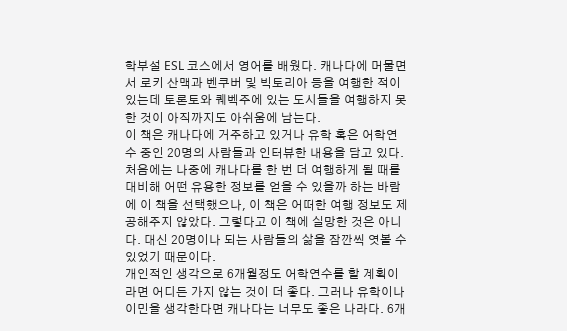학부설 ESL 코스에서 영어를 배웠다. 캐나다에 머물면서 로키 산맥과 벤쿠버 및 빅토리아 등을 여행한 적이 있는데 토론토와 퀘벡주에 있는 도시들을 여행하지 못한 것이 아직까지도 아쉬움에 남는다.
이 책은 캐나다에 거주하고 있거나 유학 혹은 어학연수 중인 20명의 사람들과 인터뷰한 내용을 담고 있다.
처음에는 나중에 캐나다를 한 번 더 여행하게 될 때를 대비해 어떤 유용한 정보를 얻을 수 있을까 하는 바람에 이 책을 선택했으나, 이 책은 어떠한 여행 정보도 제공해주지 않았다. 그렇다고 이 책에 실망한 것은 아니다. 대신 20명이나 되는 사람들의 삶을 잠깐씩 엿볼 수 있었기 때문이다.
개인적인 생각으로 6개월정도 어학연수를 할 계획이라면 어디든 가지 않는 것이 더 좋다. 그러나 유학이나 이민을 생각한다면 캐나다는 너무도 좋은 나라다. 6개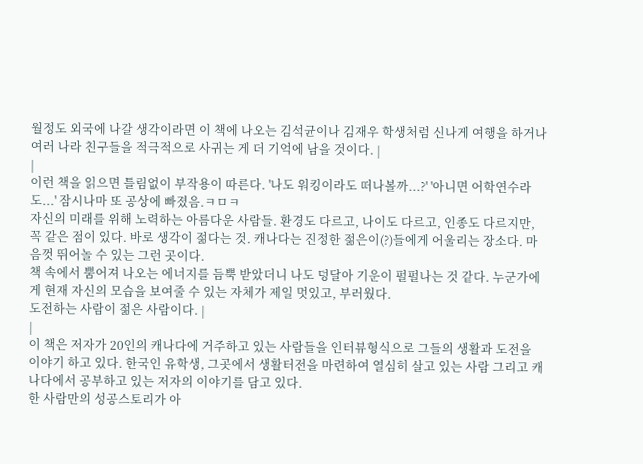월정도 외국에 나갈 생각이라면 이 책에 나오는 김석균이나 김재우 학생처럼 신나게 여행을 하거나 여러 나라 친구들을 적극적으로 사귀는 게 더 기억에 남을 것이다. |
|
이런 책을 읽으면 틀림없이 부작용이 따른다. '나도 워킹이라도 떠나볼까...?' '아니면 어학연수라도...' 잠시나마 또 공상에 빠졌음.ㅋㅁㅋ
자신의 미래를 위해 노력하는 아름다운 사람들. 환경도 다르고, 나이도 다르고, 인종도 다르지만, 꼭 같은 점이 있다. 바로 생각이 젊다는 것. 캐나다는 진정한 젊은이(?)들에게 어울리는 장소다. 마음껏 뛰어놀 수 있는 그런 곳이다.
책 속에서 뿜어져 나오는 에너지를 듬뿍 받았더니 나도 덩달아 기운이 펄펄나는 것 같다. 누군가에게 현재 자신의 모습을 보여줄 수 있는 자체가 제일 멋있고, 부러웠다.
도전하는 사람이 젊은 사람이다. |
|
이 책은 저자가 20인의 캐나다에 거주하고 있는 사람들을 인터뷰형식으로 그들의 생활과 도전을 이야기 하고 있다. 한국인 유학생, 그곳에서 생활터전을 마련하여 열심히 살고 있는 사람 그리고 캐나다에서 공부하고 있는 저자의 이야기를 담고 있다.
한 사람만의 성공스토리가 아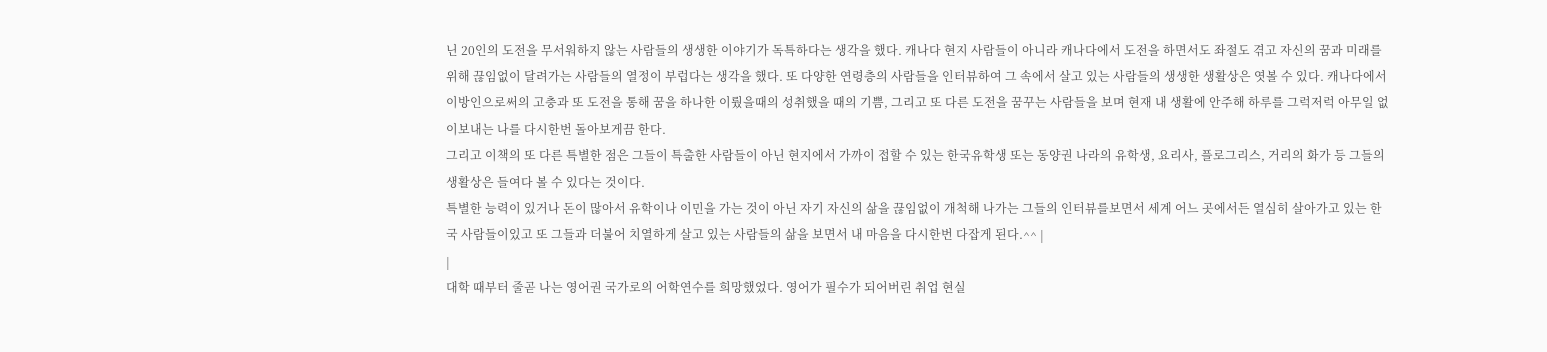닌 20인의 도전을 무서워하지 않는 사람들의 생생한 이야기가 독특하다는 생각을 했다. 캐나다 현지 사람들이 아니라 캐나다에서 도전을 하면서도 좌절도 겪고 자신의 꿈과 미래를 위해 끊임없이 달려가는 사람들의 열정이 부럽다는 생각을 했다. 또 다양한 연령층의 사람들을 인터뷰하여 그 속에서 살고 있는 사람들의 생생한 생활상은 엿볼 수 있다. 캐나다에서 이방인으로써의 고충과 또 도전을 통해 꿈을 하나한 이뤘을때의 성취했을 때의 기쁨, 그리고 또 다른 도전을 꿈꾸는 사람들을 보며 현재 내 생활에 안주해 하루를 그럭저럭 아무일 없이보내는 나를 다시한번 돌아보게끔 한다.
그리고 이책의 또 다른 특별한 점은 그들이 특출한 사람들이 아닌 현지에서 가까이 접할 수 있는 한국유학생 또는 동양권 나라의 유학생, 요리사, 플로그리스, 거리의 화가 등 그들의 생활상은 들여다 볼 수 있다는 것이다.
특별한 능력이 있거나 돈이 많아서 유학이나 이민을 가는 것이 아닌 자기 자신의 삶을 끊임없이 개척해 나가는 그들의 인터뷰를보면서 세계 어느 곳에서든 열심히 살아가고 있는 한국 사람들이있고 또 그들과 더불어 치열하게 살고 있는 사람들의 삶을 보면서 내 마음을 다시한번 다잡게 된다.^^ |
|
대학 때부터 줄곧 나는 영어권 국가로의 어학연수를 희망했었다. 영어가 필수가 되어버린 취업 현실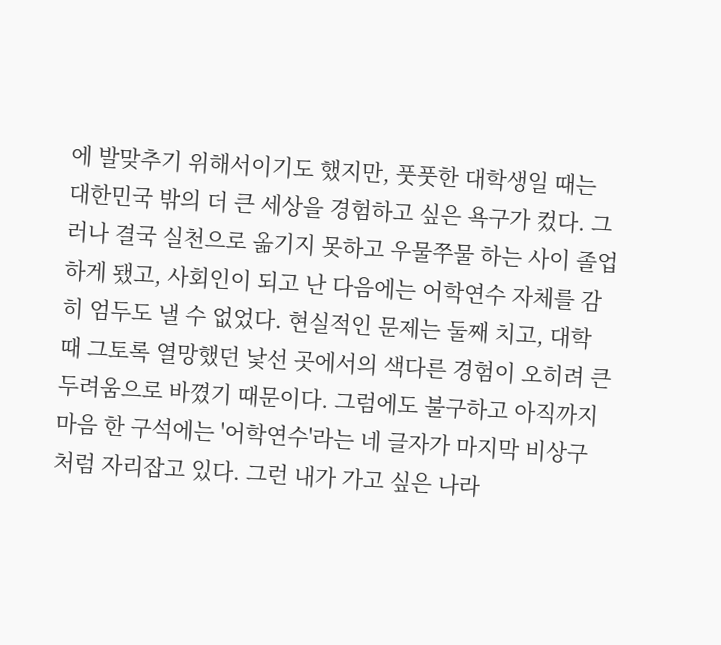에 발맞추기 위해서이기도 했지만, 풋풋한 대학생일 때는 대한민국 밖의 더 큰 세상을 경험하고 싶은 욕구가 컸다. 그러나 결국 실천으로 옮기지 못하고 우물쭈물 하는 사이 졸업하게 됐고, 사회인이 되고 난 다음에는 어학연수 자체를 감히 엄두도 낼 수 없었다. 현실적인 문제는 둘째 치고, 대학 때 그토록 열망했던 낯선 곳에서의 색다른 경험이 오히려 큰 두려움으로 바꼈기 때문이다. 그럼에도 불구하고 아직까지 마음 한 구석에는 '어학연수'라는 네 글자가 마지막 비상구처럼 자리잡고 있다. 그런 내가 가고 싶은 나라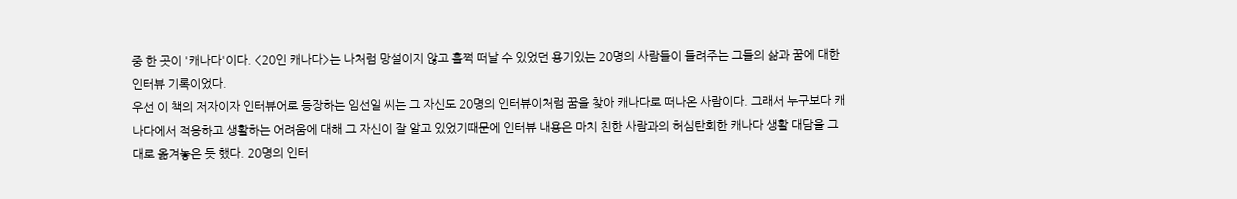중 한 곳이 '캐나다'이다. <20인 캐나다>는 나처럼 망설이지 않고 훌쩍 떠날 수 있었던 용기있는 20명의 사람들이 들려주는 그들의 삶과 꿈에 대한 인터뷰 기록이었다.
우선 이 책의 저자이자 인터뷰어로 등장하는 임선일 씨는 그 자신도 20명의 인터뷰이처럼 꿈을 찾아 캐나다로 떠나온 사람이다. 그래서 누구보다 캐나다에서 적응하고 생활하는 어려움에 대해 그 자신이 잘 알고 있었기때문에 인터뷰 내용은 마치 친한 사람과의 허심탄회한 캐나다 생활 대담을 그대로 옮겨놓은 듯 했다. 20명의 인터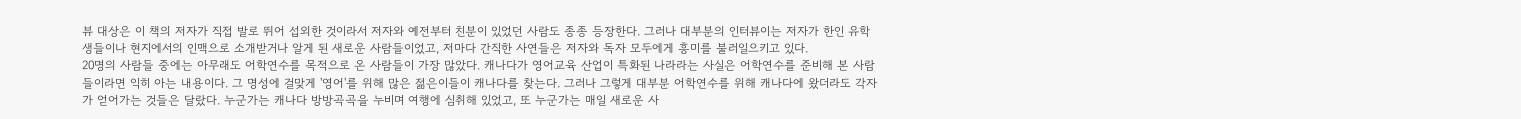뷰 대상은 이 책의 저자가 직접 발로 뛰어 섭외한 것이라서 저자와 예전부터 친분이 있었던 사람도 종종 등장한다. 그러나 대부분의 인터뷰이는 저자가 한인 유학생들이나 현지에서의 인맥으로 소개받거나 알게 된 새로운 사람들이었고, 저마다 간직한 사연들은 저자와 독자 모두에게 흥미를 불러일으키고 있다.
20명의 사람들 중에는 아무래도 어학연수를 목적으로 온 사람들이 가장 많았다. 캐나다가 영어교육 산업이 특화된 나라라는 사실은 어학연수를 준비해 본 사람들이라면 익히 아는 내용이다. 그 명성에 걸맞게 '영어'를 위해 많은 젊은이들이 캐나다를 찾는다. 그러나 그렇게 대부분 어학연수를 위해 캐나다에 왔더라도 각자가 얻어가는 것들은 달랐다. 누군가는 캐나다 방방곡곡을 누비며 여행에 심취해 있었고, 또 누군가는 매일 새로운 사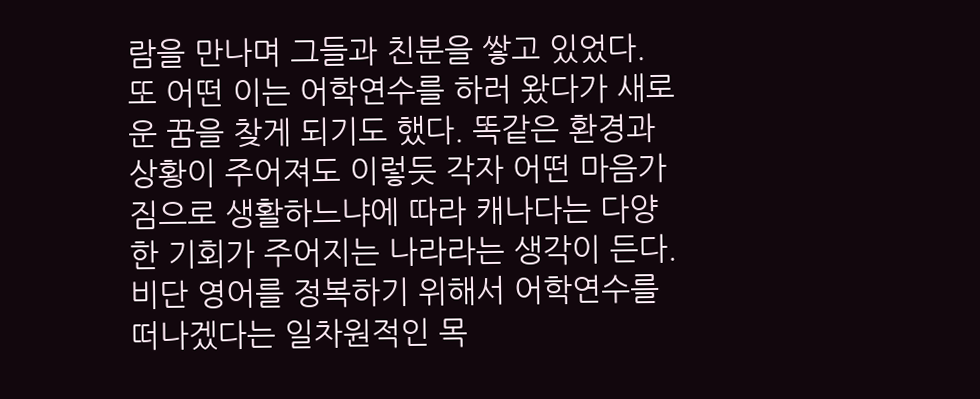람을 만나며 그들과 친분을 쌓고 있었다. 또 어떤 이는 어학연수를 하러 왔다가 새로운 꿈을 찾게 되기도 했다. 똑같은 환경과 상황이 주어져도 이렇듯 각자 어떤 마음가짐으로 생활하느냐에 따라 캐나다는 다양한 기회가 주어지는 나라라는 생각이 든다. 비단 영어를 정복하기 위해서 어학연수를 떠나겠다는 일차원적인 목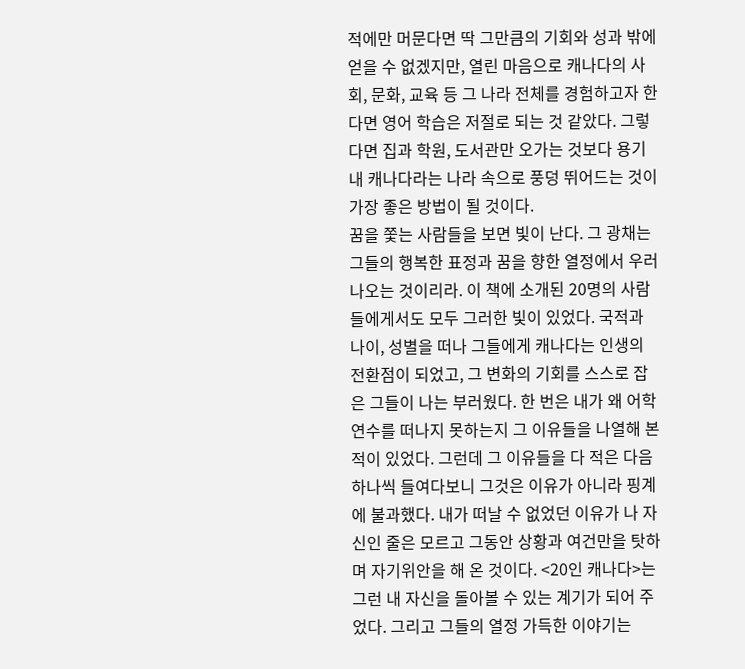적에만 머문다면 딱 그만큼의 기회와 성과 밖에 얻을 수 없겠지만, 열린 마음으로 캐나다의 사회, 문화, 교육 등 그 나라 전체를 경험하고자 한다면 영어 학습은 저절로 되는 것 같았다. 그렇다면 집과 학원, 도서관만 오가는 것보다 용기내 캐나다라는 나라 속으로 풍덩 뛰어드는 것이 가장 좋은 방법이 될 것이다.
꿈을 쫓는 사람들을 보면 빛이 난다. 그 광채는 그들의 행복한 표정과 꿈을 향한 열정에서 우러나오는 것이리라. 이 책에 소개된 20명의 사람들에게서도 모두 그러한 빛이 있었다. 국적과 나이, 성별을 떠나 그들에게 캐나다는 인생의 전환점이 되었고, 그 변화의 기회를 스스로 잡은 그들이 나는 부러웠다. 한 번은 내가 왜 어학연수를 떠나지 못하는지 그 이유들을 나열해 본 적이 있었다. 그런데 그 이유들을 다 적은 다음 하나씩 들여다보니 그것은 이유가 아니라 핑계에 불과했다. 내가 떠날 수 없었던 이유가 나 자신인 줄은 모르고 그동안 상황과 여건만을 탓하며 자기위안을 해 온 것이다. <20인 캐나다>는 그런 내 자신을 돌아볼 수 있는 계기가 되어 주었다. 그리고 그들의 열정 가득한 이야기는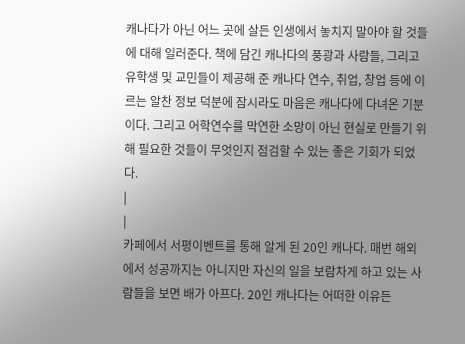캐나다가 아닌 어느 곳에 살든 인생에서 놓치지 말아야 할 것들에 대해 일러준다. 책에 담긴 캐나다의 풍광과 사람들, 그리고 유학생 및 교민들이 제공해 준 캐나다 연수, 취업, 창업 등에 이르는 알찬 정보 덕분에 잠시라도 마음은 캐나다에 다녀온 기분이다. 그리고 어학연수를 막연한 소망이 아닌 현실로 만들기 위해 필요한 것들이 무엇인지 점검할 수 있는 좋은 기회가 되었다.
|
|
카페에서 서평이벤트를 통해 알게 된 20인 캐나다. 매번 해외에서 성공까지는 아니지만 자신의 일을 보람차게 하고 있는 사람들을 보면 배가 아프다. 20인 캐나다는 어떠한 이유든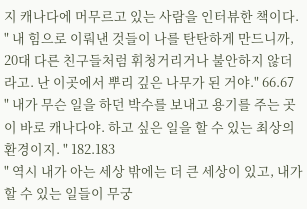지 캐나다에 머무르고 있는 사람을 인터뷰한 책이다.
" 내 힘으로 이뤄낸 것들이 나를 탄탄하게 만드니까, 20대 다른 친구들처럼 휘청거리거나 불안하지 않더라고. 난 이곳에서 뿌리 깊은 나무가 된 거야." 66.67
" 내가 무슨 일을 하던 박수를 보내고 용기를 주는 곳이 바로 캐나다야. 하고 싶은 일을 할 수 있는 최상의 환경이지. " 182.183
" 역시 내가 아는 세상 밖에는 더 큰 세상이 있고, 내가 할 수 있는 일들이 무궁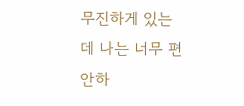무진하게 있는데 나는 너무 편안하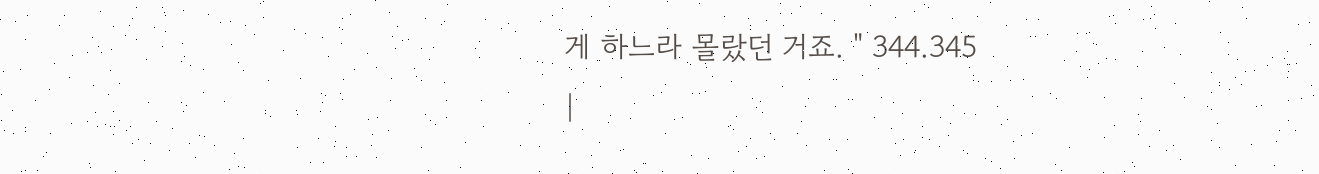게 하느라 몰랐던 거죠. " 344.345
|